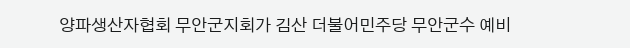양파생산자협회 무안군지회가 김산 더불어민주당 무안군수 예비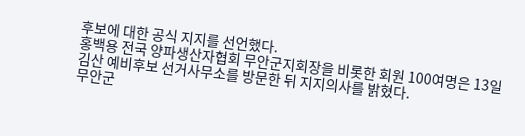후보에 대한 공식 지지를 선언했다.
홍백용 전국 양파생산자협회 무안군지회장을 비롯한 회원 100여명은 13일 김산 예비후보 선거사무소를 방문한 뒤 지지의사를 밝혔다.
무안군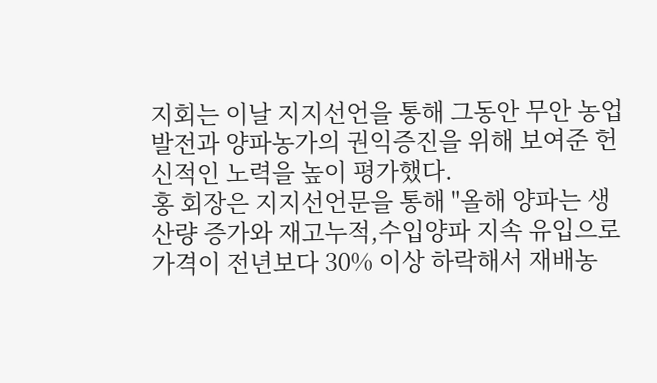지회는 이날 지지선언을 통해 그동안 무안 농업발전과 양파농가의 권익증진을 위해 보여준 헌신적인 노력을 높이 평가했다.
홍 회장은 지지선언문을 통해 "올해 양파는 생산량 증가와 재고누적,수입양파 지속 유입으로 가격이 전년보다 30% 이상 하락해서 재배농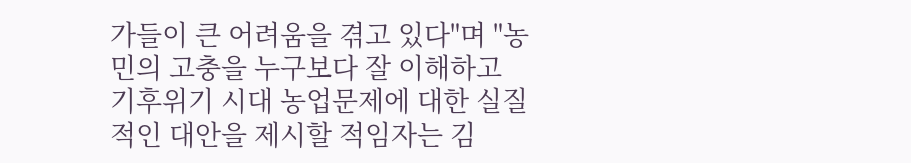가들이 큰 어려움을 겪고 있다"며 "농민의 고충을 누구보다 잘 이해하고 기후위기 시대 농업문제에 대한 실질적인 대안을 제시할 적임자는 김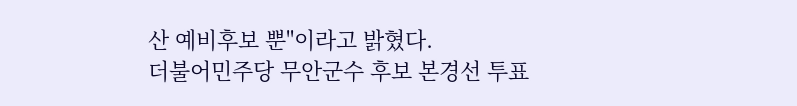산 예비후보 뿐"이라고 밝혔다.
더불어민주당 무안군수 후보 본경선 투표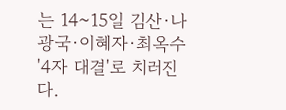는 14~15일 김산·나광국·이혜자·최옥수 '4자 대결'로 치러진다.